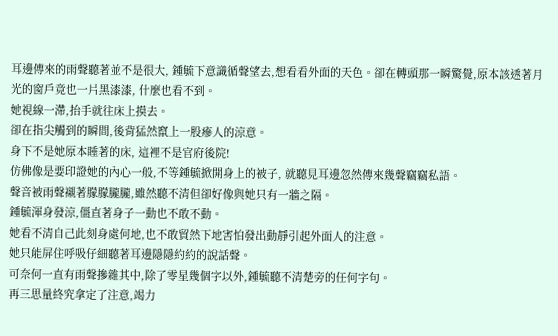耳邊傳來的雨聲聽著並不是很大, 鍾毓下意識循聲望去,想看看外面的天色。卻在轉頭那一瞬驚覺,原本該透著月光的窗戶竟也一片黑漆漆, 什麼也看不到。
她視線一滯,抬手就往床上摸去。
卻在指尖觸到的瞬間,後背猛然竄上一股瘮人的涼意。
身下不是她原本睡著的床, 這裡不是官府後院!
仿佛像是要印證她的內心一般,不等鍾毓掀開身上的被子, 就聽見耳邊忽然傳來幾聲竊竊私語。
聲音被雨聲襯著朦朦朧朧,雖然聽不清但卻好像與她只有一牆之隔。
鍾毓渾身發涼,僵直著身子一動也不敢不動。
她看不清自己此刻身處何地,也不敢貿然下地害怕發出動靜引起外面人的注意。
她只能屏住呼吸仔細聽著耳邊隱隱約約的說話聲。
可奈何一直有雨聲摻雜其中,除了零星幾個字以外,鍾毓聽不清楚旁的任何字句。
再三思量終究拿定了注意,竭力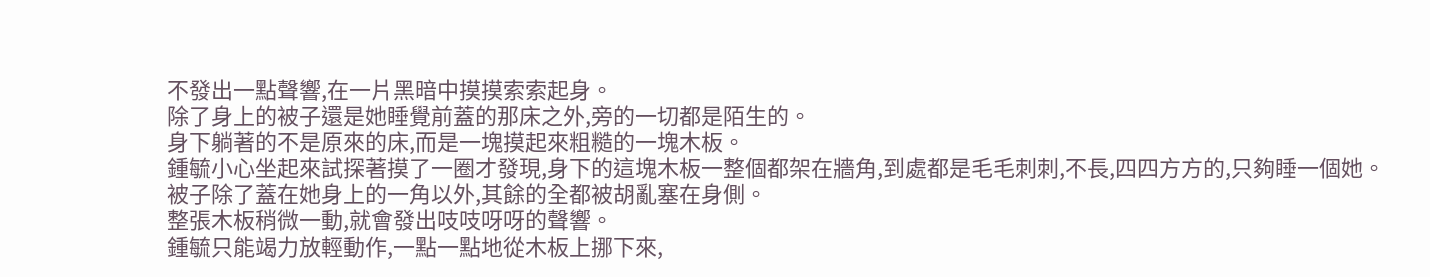不發出一點聲響,在一片黑暗中摸摸索索起身。
除了身上的被子還是她睡覺前蓋的那床之外,旁的一切都是陌生的。
身下躺著的不是原來的床,而是一塊摸起來粗糙的一塊木板。
鍾毓小心坐起來試探著摸了一圈才發現,身下的這塊木板一整個都架在牆角,到處都是毛毛刺刺,不長,四四方方的,只夠睡一個她。
被子除了蓋在她身上的一角以外,其餘的全都被胡亂塞在身側。
整張木板稍微一動,就會發出吱吱呀呀的聲響。
鍾毓只能竭力放輕動作,一點一點地從木板上挪下來,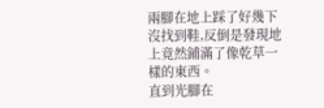兩腳在地上踩了好幾下沒找到鞋,反倒是發現地上竟然鋪滿了像乾草一樣的東西。
直到光腳在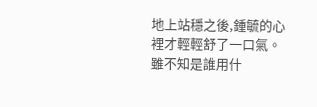地上站穩之後,鍾毓的心裡才輕輕舒了一口氣。
雖不知是誰用什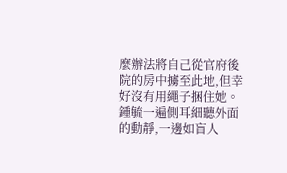麼辦法將自己從官府後院的房中擄至此地,但幸好沒有用繩子捆住她。
鍾毓一遍側耳細聽外面的動靜,一邊如盲人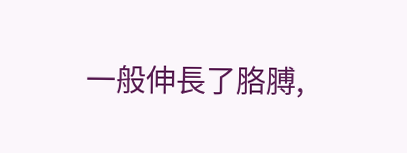一般伸長了胳膊,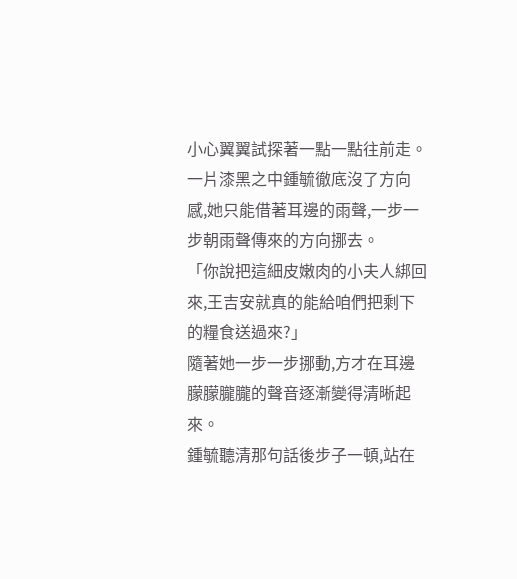小心翼翼試探著一點一點往前走。
一片漆黑之中鍾毓徹底沒了方向感,她只能借著耳邊的雨聲,一步一步朝雨聲傳來的方向挪去。
「你說把這細皮嫩肉的小夫人綁回來,王吉安就真的能給咱們把剩下的糧食送過來?」
隨著她一步一步挪動,方才在耳邊朦朦朧朧的聲音逐漸變得清晰起來。
鍾毓聽清那句話後步子一頓,站在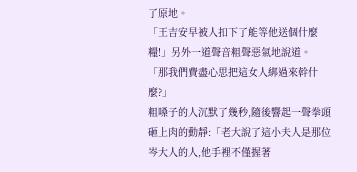了原地。
「王吉安早被人扣下了能等他送個什麼糧!」另外一道聲音粗聲惡氣地說道。
「那我們費盡心思把這女人綁過來幹什麼?」
粗嗓子的人沉默了幾秒,隨後響起一聲拳頭砸上肉的動靜:「老大說了這小夫人是那位岑大人的人,他手裡不僅握著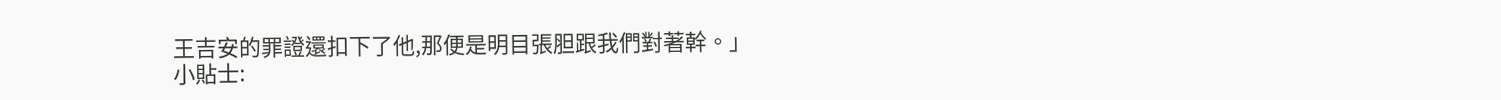王吉安的罪證還扣下了他,那便是明目張胆跟我們對著幹。」
小貼士: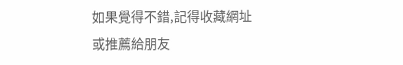如果覺得不錯,記得收藏網址或推薦給朋友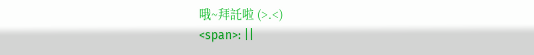哦~拜託啦 (>.<)
<span>: ||